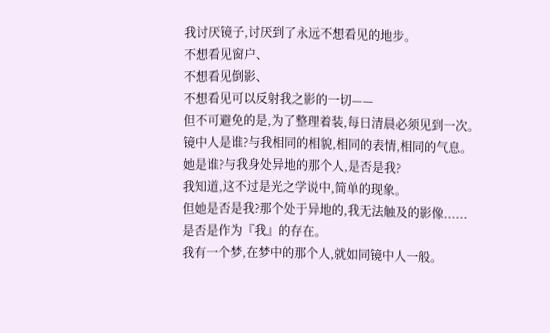我讨厌镜子,讨厌到了永远不想看见的地步。
不想看见窗户、
不想看见倒影、
不想看见可以反射我之影的一切——
但不可避免的是,为了整理着装,每日清晨必须见到一次。
镜中人是谁?与我相同的相貌,相同的表情,相同的气息。
她是谁?与我身处异地的那个人,是否是我?
我知道,这不过是光之学说中,简单的现象。
但她是否是我?那个处于异地的,我无法触及的影像......
是否是作为『我』的存在。
我有一个梦,在梦中的那个人,就如同镜中人一般。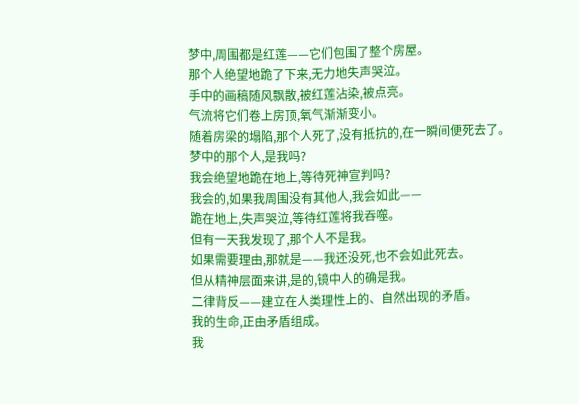梦中,周围都是红莲——它们包围了整个房屋。
那个人绝望地跪了下来,无力地失声哭泣。
手中的画稿随风飘散,被红莲沾染,被点亮。
气流将它们卷上房顶,氧气渐渐变小。
随着房梁的塌陷,那个人死了,没有抵抗的,在一瞬间便死去了。
梦中的那个人,是我吗?
我会绝望地跪在地上,等待死神宣判吗?
我会的,如果我周围没有其他人,我会如此——
跪在地上,失声哭泣,等待红莲将我吞噬。
但有一天我发现了,那个人不是我。
如果需要理由,那就是——我还没死,也不会如此死去。
但从精神层面来讲,是的,镜中人的确是我。
二律背反——建立在人类理性上的、自然出现的矛盾。
我的生命,正由矛盾组成。
我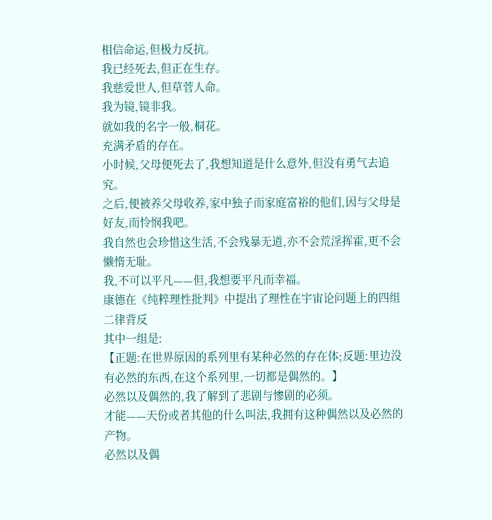相信命运,但极力反抗。
我已经死去,但正在生存。
我慈爱世人,但草菅人命。
我为镜,镜非我。
就如我的名字一般,桐花。
充满矛盾的存在。
小时候,父母便死去了,我想知道是什么意外,但没有勇气去追究。
之后,便被养父母收养,家中独子而家庭富裕的他们,因与父母是好友,而怜悯我吧。
我自然也会珍惜这生活,不会残暴无道,亦不会荒淫挥霍,更不会懒惰无耻。
我,不可以平凡——但,我想要平凡而幸福。
康德在《纯粹理性批判》中提出了理性在宇宙论问题上的四组二律背反
其中一组是:
【正题:在世界原因的系列里有某种必然的存在体;反题:里边没有必然的东西,在这个系列里,一切都是偶然的。】
必然以及偶然的,我了解到了悲剧与惨剧的必须。
才能——天份或者其他的什么叫法,我拥有这种偶然以及必然的产物。
必然以及偶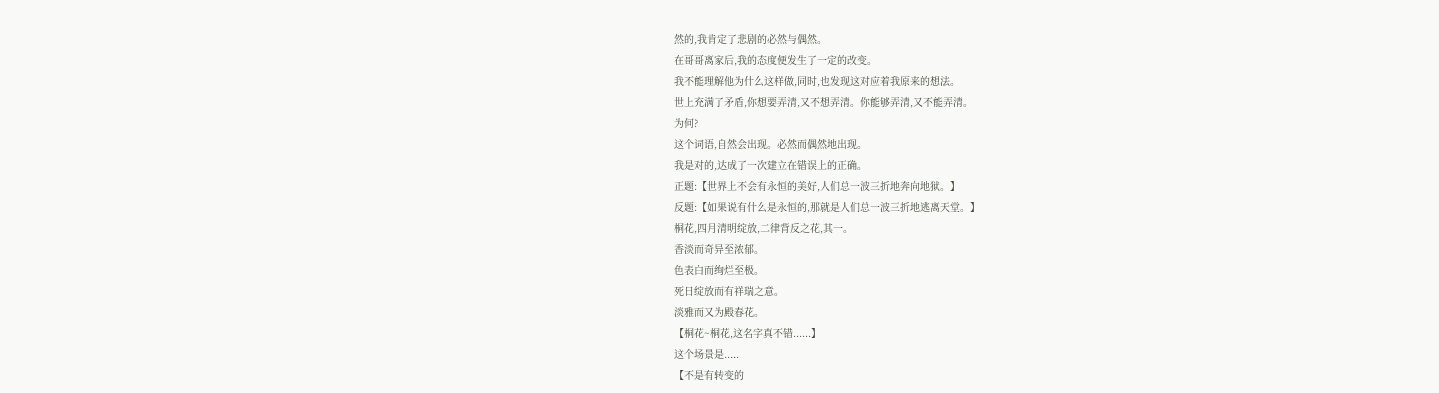然的,我肯定了悲剧的必然与偶然。
在哥哥离家后,我的态度便发生了一定的改变。
我不能理解他为什么这样做,同时,也发现这对应着我原来的想法。
世上充满了矛盾,你想要弄清,又不想弄清。你能够弄清,又不能弄清。
为何?
这个词语,自然会出现。必然而偶然地出现。
我是对的,达成了一次建立在错误上的正确。
正题:【世界上不会有永恒的美好,人们总一波三折地奔向地狱。】
反题:【如果说有什么是永恒的,那就是人们总一波三折地逃离天堂。】
桐花,四月清明绽放,二律背反之花,其一。
香淡而奇异至浓郁。
色表白而绚烂至极。
死日绽放而有祥瑞之意。
淡雅而又为殿春花。
【桐花~桐花,这名字真不错......】
这个场景是.....
【不是有转变的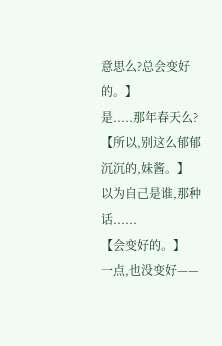意思么?总会变好的。】
是.....那年春天么?
【所以,别这么郁郁沉沉的,妹酱。】
以为自己是谁,那种话......
【会变好的。】
一点,也没变好——